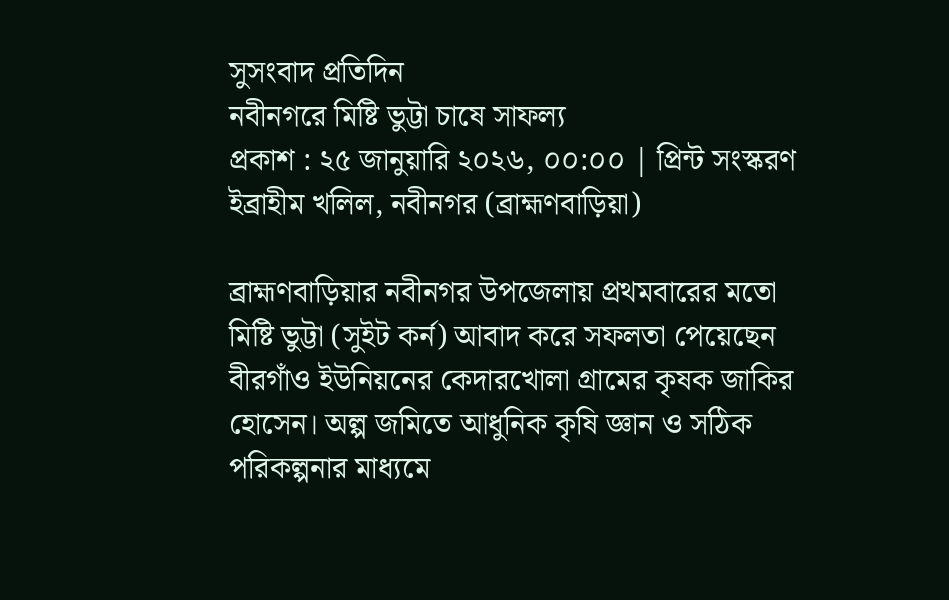সুসংবাদ প্রতিদিন
নবীনগরে মিষ্টি ভুট্টা চাষে সাফল্য
প্রকাশ : ২৫ জানুয়ারি ২০২৬, ০০:০০ | প্রিন্ট সংস্করণ
ইব্রাহীম খলিল, নবীনগর (ব্রাহ্মণবাড়িয়া)

ব্রাহ্মণবাড়িয়ার নবীনগর উপজেলায় প্রথমবারের মতো মিষ্টি ভুট্টা (সুইট কর্ন) আবাদ করে সফলতা পেয়েছেন বীরগাঁও ইউনিয়নের কেদারখোলা গ্রামের কৃষক জাকির হোসেন। অল্প জমিতে আধুনিক কৃষি জ্ঞান ও সঠিক পরিকল্পনার মাধ্যমে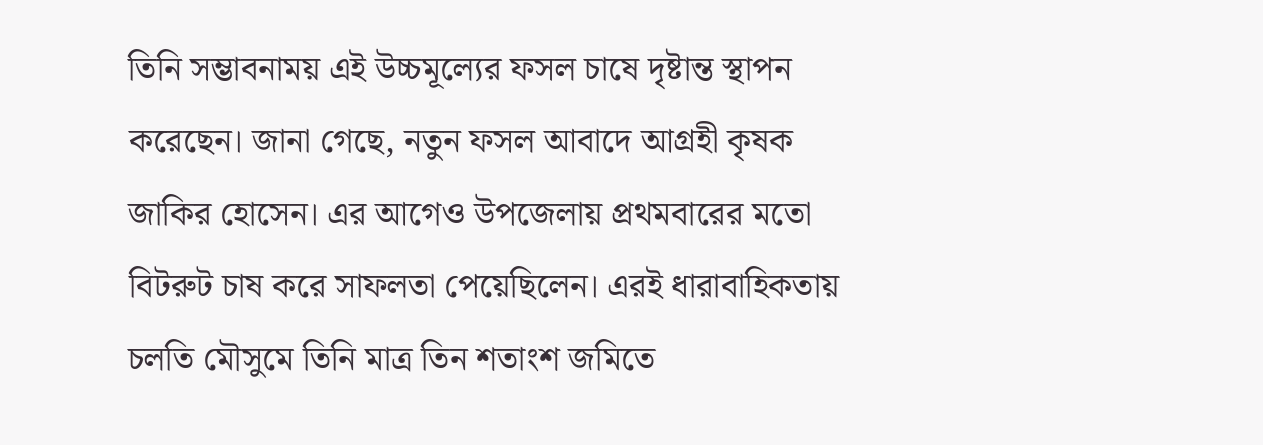তিনি সম্ভাবনাময় এই উচ্চমূল্যের ফসল চাষে দৃষ্টান্ত স্থাপন করেছেন। জানা গেছে, নতুন ফসল আবাদে আগ্রহী কৃষক জাকির হোসেন। এর আগেও উপজেলায় প্রথমবারের মতো বিটরুট চাষ করে সাফলতা পেয়েছিলেন। এরই ধারাবাহিকতায় চলতি মৌসুমে তিনি মাত্র তিন শতাংশ জমিতে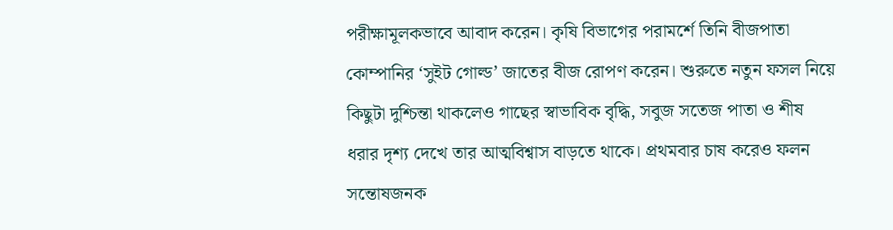পরীক্ষামূলকভাবে আবাদ করেন। কৃষি বিভাগের পরামর্শে তিনি বীজপাতা কোম্পানির ‘সুইট গোল্ড’ জাতের বীজ রোপণ করেন। শুরুতে নতুন ফসল নিয়ে কিছুটা দুশ্চিন্তা থাকলেও গাছের স্বাভাবিক বৃদ্ধি, সবুজ সতেজ পাতা ও শীষ ধরার দৃশ্য দেখে তার আত্মবিশ্বাস বাড়তে থাকে। প্রথমবার চাষ করেও ফলন সন্তোষজনক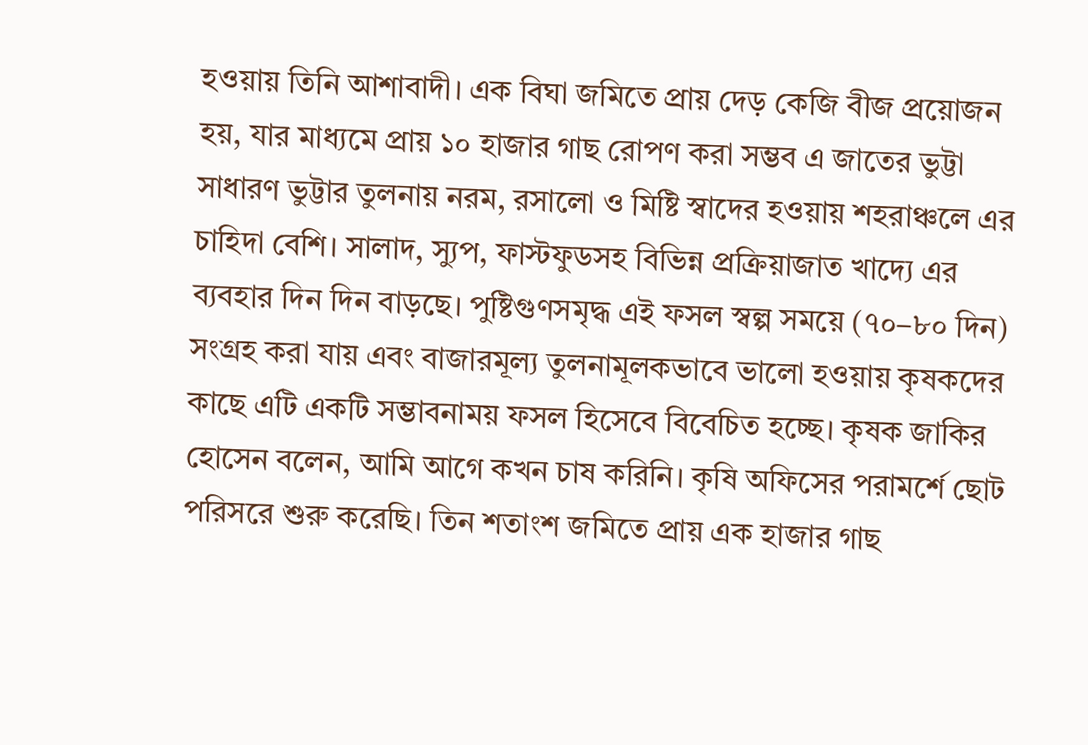হওয়ায় তিনি আশাবাদী। এক বিঘা জমিতে প্রায় দেড় কেজি বীজ প্রয়োজন হয়, যার মাধ্যমে প্রায় ১০ হাজার গাছ রোপণ করা সম্ভব এ জাতের ভুট্টা সাধারণ ভুট্টার তুলনায় নরম, রসালো ও মিষ্টি স্বাদের হওয়ায় শহরাঞ্চলে এর চাহিদা বেশি। সালাদ, স্যুপ, ফাস্টফুডসহ বিভিন্ন প্রক্রিয়াজাত খাদ্যে এর ব্যবহার দিন দিন বাড়ছে। পুষ্টিগুণসমৃদ্ধ এই ফসল স্বল্প সময়ে (৭০–৮০ দিন) সংগ্রহ করা যায় এবং বাজারমূল্য তুলনামূলকভাবে ভালো হওয়ায় কৃষকদের কাছে এটি একটি সম্ভাবনাময় ফসল হিসেবে বিবেচিত হচ্ছে। কৃষক জাকির হোসেন বলেন, আমি আগে কখন চাষ করিনি। কৃষি অফিসের পরামর্শে ছোট পরিসরে শুরু করেছি। তিন শতাংশ জমিতে প্রায় এক হাজার গাছ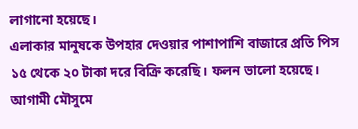লাগানো হয়েছে।
এলাকার মানুষকে উপহার দেওয়ার পাশাপাশি বাজারে প্রতি পিস ১৫ থেকে ২০ টাকা দরে বিক্রি করেছি। ফলন ভালো হয়েছে। আগামী মৌসুমে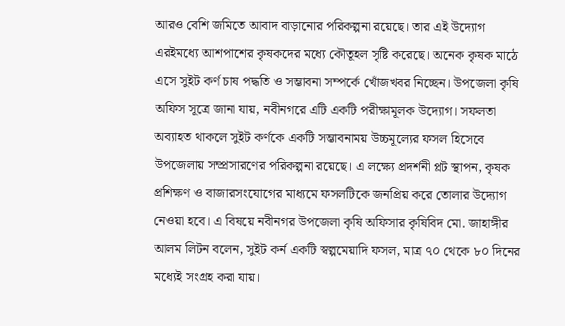আরও বেশি জমিতে আবাদ বাড়ানোর পরিকল্পনা রয়েছে। তার এই উদ্যোগ এরইমধ্যে আশপাশের কৃষকদের মধ্যে কৌতূহল সৃষ্টি করেছে। অনেক কৃষক মাঠে এসে সুইট কর্ণ চাষ পদ্ধতি ও সম্ভাবনা সম্পর্কে খোঁজখবর নিচ্ছেন। উপজেলা কৃষি অফিস সূত্রে জানা যায়, নবীনগরে এটি একটি পরীক্ষামূলক উদ্যোগ। সফলতা অব্যাহত থাকলে সুইট কর্ণকে একটি সম্ভাবনাময় উচ্চমূল্যের ফসল হিসেবে উপজেলায় সম্প্রসারণের পরিকল্পনা রয়েছে। এ লক্ষ্যে প্রদর্শনী প্লট স্থাপন, কৃষক প্রশিক্ষণ ও বাজারসংযোগের মাধ্যমে ফসলটিকে জনপ্রিয় করে তোলার উদ্যোগ নেওয়া হবে। এ বিষয়ে নবীনগর উপজেলা কৃষি অফিসার কৃষিবিদ মো. জাহাঙ্গীর আলম লিটন বলেন, সুইট কর্ন একটি স্বল্পমেয়াদি ফসল, মাত্র ৭০ থেকে ৮০ দিনের মধ্যেই সংগ্রহ করা যায়।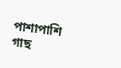পাশাপাশি গাছ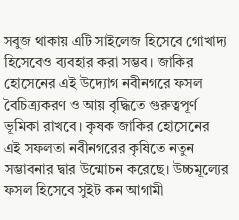সবুজ থাকায় এটি সাইলেজ হিসেবে গোখাদ্য হিসেবেও ব্যবহার করা সম্ভব। জাকির হোসেনের এই উদ্যোগ নবীনগরে ফসল বৈচিত্র্যকরণ ও আয় বৃদ্ধিতে গুরুত্বপূর্ণ ভূমিকা রাখবে। কৃষক জাকির হোসেনের এই সফলতা নবীনগরের কৃষিতে নতুন সম্ভাবনার দ্বার উন্মোচন করেছে। উচ্চমূল্যের ফসল হিসেবে সুইট কন আগামী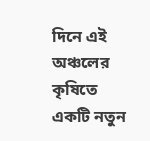দিনে এই অঞ্চলের কৃষিতে একটি নতুন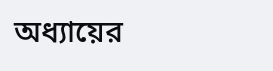অধ্যায়ের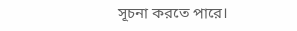সূচনা করতে পারে।